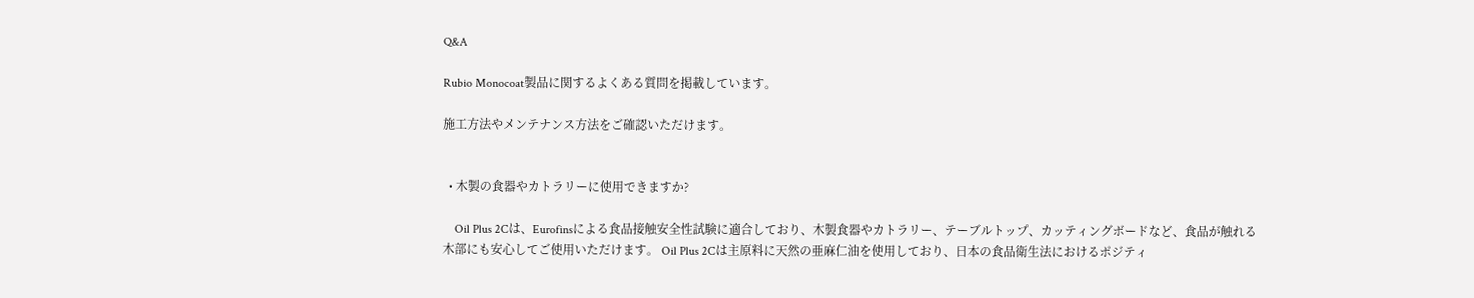Q&A

Rubio Monocoat製品に関するよくある質問を掲載しています。

施工方法やメンテナンス方法をご確認いただけます。


  • 木製の食器やカトラリーに使用できますか?

    Oil Plus 2Cは、Eurofinsによる食品接触安全性試験に適合しており、木製食器やカトラリー、テーブルトップ、カッティングボードなど、食品が触れる木部にも安心してご使用いただけます。 Oil Plus 2Cは主原料に天然の亜麻仁油を使用しており、日本の食品衛生法におけるポジティ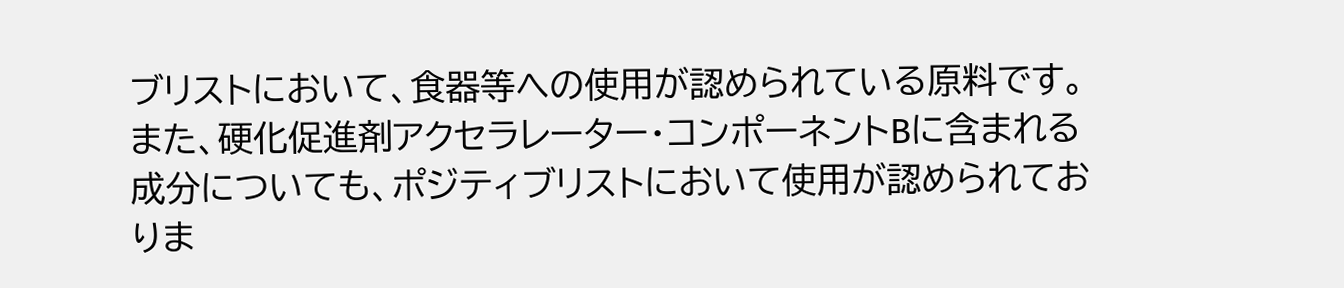ブリストにおいて、食器等への使用が認められている原料です。また、硬化促進剤アクセラレーター・コンポーネントBに含まれる成分についても、ポジティブリストにおいて使用が認められておりま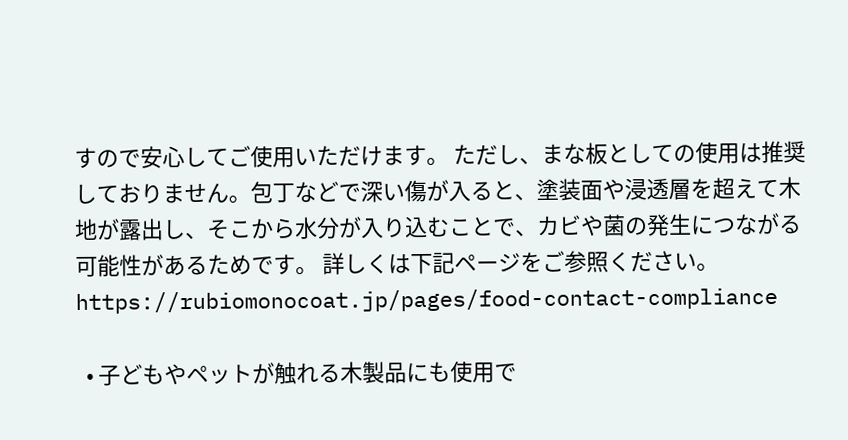すので安心してご使用いただけます。 ただし、まな板としての使用は推奨しておりません。包丁などで深い傷が入ると、塗装面や浸透層を超えて木地が露出し、そこから水分が入り込むことで、カビや菌の発生につながる可能性があるためです。 詳しくは下記ページをご参照ください。https://rubiomonocoat.jp/pages/food-contact-compliance

  • 子どもやペットが触れる木製品にも使用で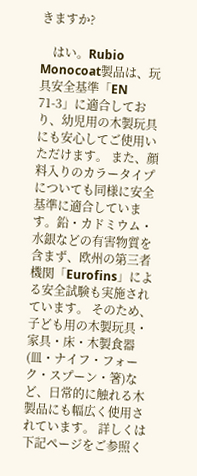きますか?

    はい。Rubio Monocoat製品は、玩具安全基準「EN 71-3」に適合しており、幼児用の木製玩具にも安心してご使用いただけます。 また、顔料入りのカラータイプについても同様に安全基準に適合しています。鉛・カドミウム・水銀などの有害物質を含まず、欧州の第三者機関「Eurofins」による安全試験も実施されています。 そのため、子ども用の木製玩具・家具・床・木製食器(皿・ナイフ・フォーク・スプーン・箸)など、日常的に触れる木製品にも幅広く使用されています。 詳しくは下記ページをご参照く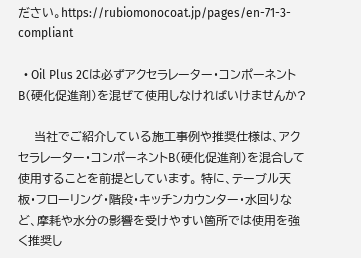ださい。https://rubiomonocoat.jp/pages/en-71-3-compliant

  • Oil Plus 2Cは必ずアクセラレーター・コンポーネントB(硬化促進剤)を混ぜて使用しなければいけませんか?

    当社でご紹介している施工事例や推奨仕様は、アクセラレーター・コンポーネントB(硬化促進剤)を混合して使用することを前提としています。 特に、テーブル天板・フローリング・階段・キッチンカウンター・水回りなど、摩耗や水分の影響を受けやすい箇所では使用を強く推奨し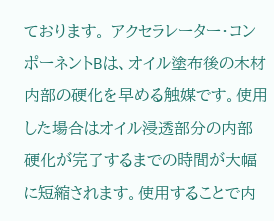ております。 アクセラレーター・コンポーネントBは、オイル塗布後の木材内部の硬化を早める触媒です。使用した場合はオイル浸透部分の内部硬化が完了するまでの時間が大幅に短縮されます。使用することで内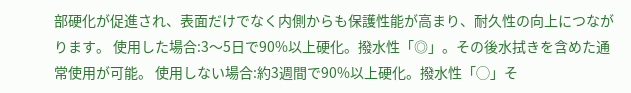部硬化が促進され、表面だけでなく内側からも保護性能が高まり、耐久性の向上につながります。 使用した場合:3〜5日で90%以上硬化。撥水性「◎」。その後水拭きを含めた通常使用が可能。 使用しない場合:約3週間で90%以上硬化。撥水性「◯」そ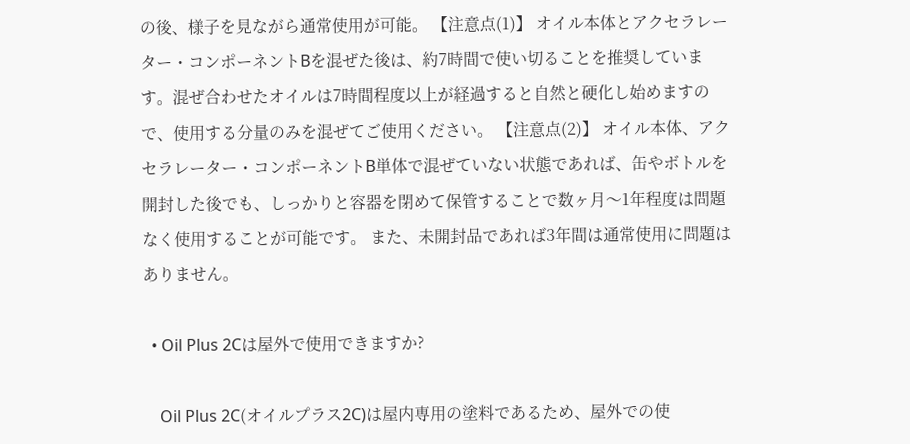の後、様子を見ながら通常使用が可能。 【注意点(1)】 オイル本体とアクセラレーター・コンポーネントBを混ぜた後は、約7時間で使い切ることを推奨しています。混ぜ合わせたオイルは7時間程度以上が経過すると自然と硬化し始めますので、使用する分量のみを混ぜてご使用ください。 【注意点(2)】 オイル本体、アクセラレーター・コンポーネントB単体で混ぜていない状態であれば、缶やボトルを開封した後でも、しっかりと容器を閉めて保管することで数ヶ月〜1年程度は問題なく使用することが可能です。 また、未開封品であれば3年間は通常使用に問題はありません。

  • Oil Plus 2Cは屋外で使用できますか?

    Oil Plus 2C(オイルプラス2C)は屋内専用の塗料であるため、屋外での使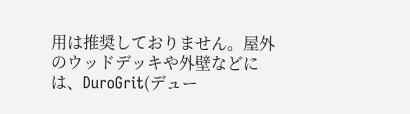用は推奨しておりません。屋外のウッドデッキや外壁などには、DuroGrit(デュー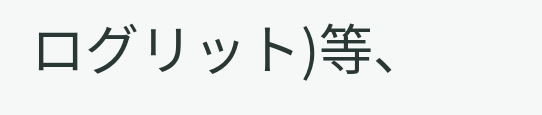ログリット)等、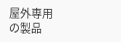屋外専用の製品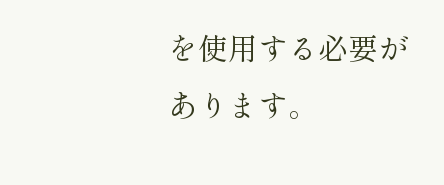を使用する必要があります。